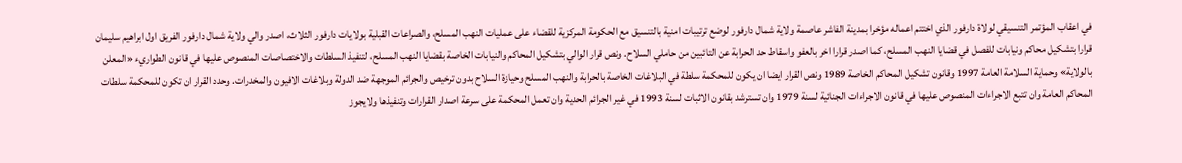في اعقاب المؤتمر التنسيقي لولاة دارفور الذي اختتم اعماله مؤخرا بمدينة الفاشر عاصمة ولاية شمال دارفور لوضع ترتيبات امنية بالتنسيق مع الحكومة المركزية للقضاء على عمليات النهب المسلح، والصراعات القبلية بولايات دارفور الثلاث، اصدر والي ولاية شمال دارفور الفريق اول ابراهيم سليمان قرارا بتشكيل محاكم ونيابات للفصل في قضايا النهب المسلح، كما اصدر قرارا اخر بالعفو واسقاط حد الحرابة عن التائبين من حاملي السلاح. ونص قرار الوالي بتشكيل المحاكم والنيابات الخاصة بقضايا النهب المسلح، لتنفيذ السلطات والاختصاصات المنصوص عليها في قانون الطواريء «المعلن بالولاية» وحماية السلامة العامة 1997 وقانون تشكيل المحاكم الخاصة 1989 ونص القرار ايضا ان يكون للمحكمة سلطة في البلاغات الخاصة بالحرابة والنهب المسلح وحيازة السلاح بدون ترخيص والجرائم الموجهة ضد الدولة وبلاغات الافيون والمخدرات. وحدد القرار ان تكون للمحكمة سلطات المحاكم العامة وان تتبع الاجراءات المنصوص عليها في قانون الاجراءات الجنائية لسنة 1979 وان تسترشد بقانون الاثبات لسنة 1993 في غير الجرائم الحدية وان تعمل المحكمة على سرعة اصدار القرارات وتنفيذها ولايجوز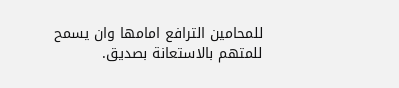للمحامين الترافع امامها وان يسمح للمتهم بالاستعانة بصديق.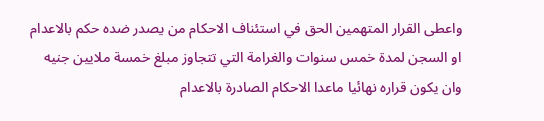واعطى القرار المتهمين الحق في استئناف الاحكام من يصدر ضده حكم بالاعدام او السجن لمدة خمس سنوات والغرامة التي تتجاوز مبلغ خمسة ملايين جنيه وان يكون قراره نهائيا ماعدا الاحكام الصادرة بالاعدام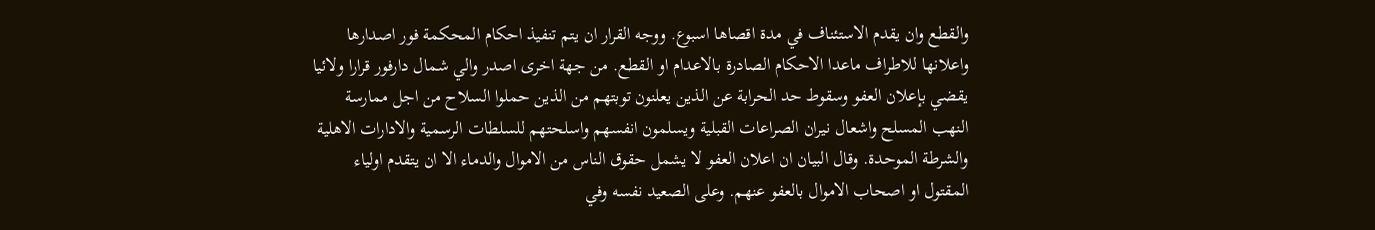والقطع وان يقدم الاستئناف في مدة اقصاها اسبوع. ووجه القرار ان يتم تنفيذ احكام المحكمة فور اصدارها واعلانها للاطراف ماعدا الاحكام الصادرة بالاعدام او القطع. من جهة اخرى اصدر والي شمال دارفور قرارا ولائيا يقضي بإعلان العفو وسقوط حد الحرابة عن الذين يعلنون توبتهم من الذين حملوا السلاح من اجل ممارسة النهب المسلح واشعال نيران الصراعات القبلية ويسلمون انفسهم واسلحتهم للسلطات الرسمية والادارات الاهلية والشرطة الموحدة. وقال البيان ان اعلان العفو لا يشمل حقوق الناس من الاموال والدماء الا ان يتقدم اولياء المقتول او اصحاب الاموال بالعفو عنهم. وعلى الصعيد نفسه وفي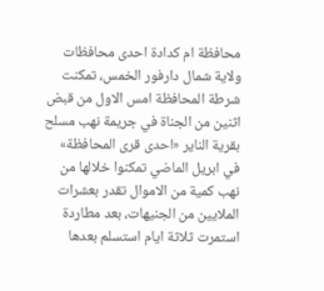محافظة ام كدادة احدى محافظات ولاية شمال دارفور الخمس، تمكنت شرطة المحافظة امس الاول من قبض اثنين من الجناة في جريمة نهب مسلح بقرية الناير «احدى قرى المحافظة» في ابريل الماضي تمكنوا خلالها من نهب كمية من الاموال تقدر بعشرات الملايين من الجنيهات، بعد مطاردة استمرت ثلاثة ايام استسلم بعدها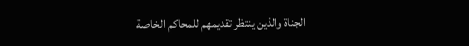الجناة والذين ينتظر تقديمهم للمحاكم الخاصة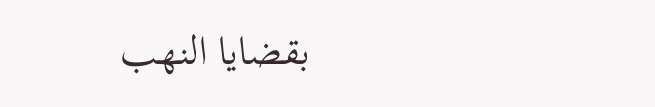بقضايا النهب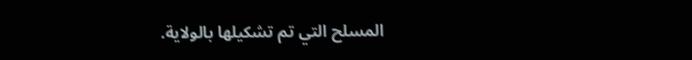المسلح التي تم تشكيلها بالولاية.